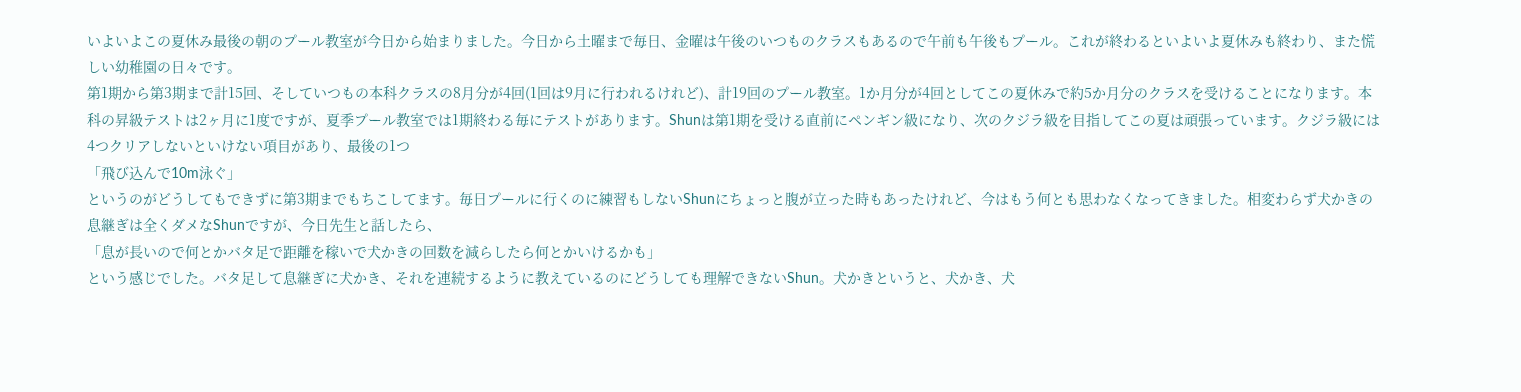いよいよこの夏休み最後の朝のプール教室が今日から始まりました。今日から土曜まで毎日、金曜は午後のいつものクラスもあるので午前も午後もプール。これが終わるといよいよ夏休みも終わり、また慌しい幼稚園の日々です。
第1期から第3期まで計15回、そしていつもの本科クラスの8月分が4回(1回は9月に行われるけれど)、計19回のプール教室。1か月分が4回としてこの夏休みで約5か月分のクラスを受けることになります。本科の昇級テストは2ヶ月に1度ですが、夏季プール教室では1期終わる毎にテストがあります。Shunは第1期を受ける直前にペンギン級になり、次のクジラ級を目指してこの夏は頑張っています。クジラ級には4つクリアしないといけない項目があり、最後の1つ
「飛び込んで10m泳ぐ」
というのがどうしてもできずに第3期までもちこしてます。毎日プールに行くのに練習もしないShunにちょっと腹が立った時もあったけれど、今はもう何とも思わなくなってきました。相変わらず犬かきの息継ぎは全くダメなShunですが、今日先生と話したら、
「息が長いので何とかバタ足で距離を稼いで犬かきの回数を減らしたら何とかいけるかも」
という感じでした。バタ足して息継ぎに犬かき、それを連続するように教えているのにどうしても理解できないShun。犬かきというと、犬かき、犬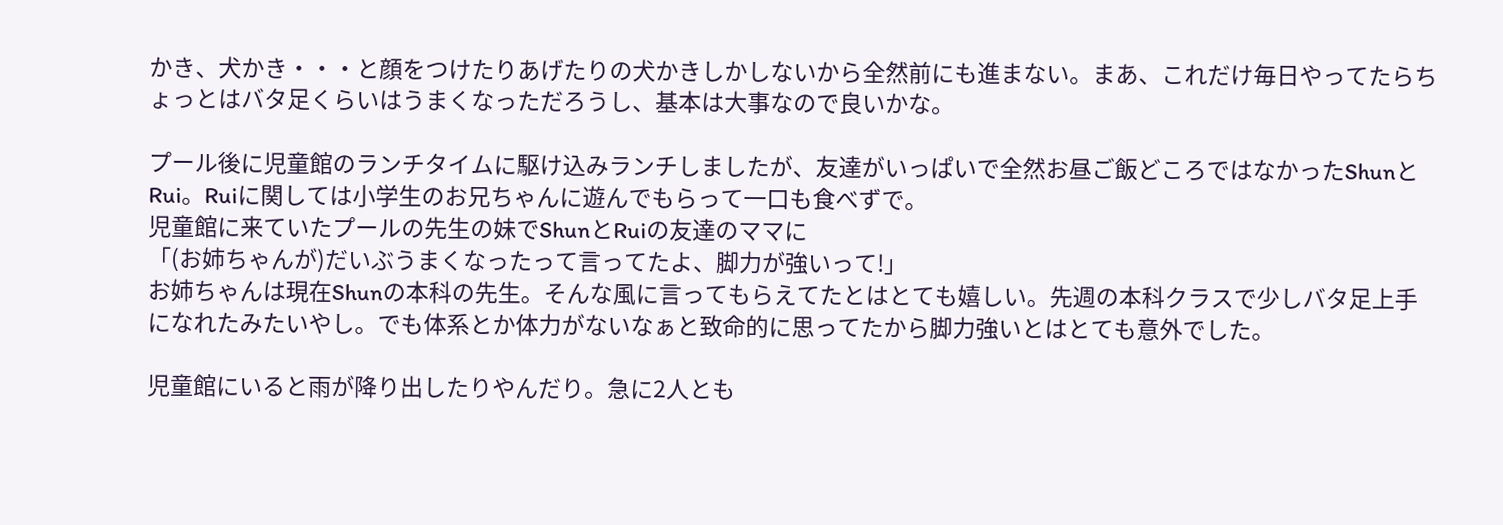かき、犬かき・・・と顔をつけたりあげたりの犬かきしかしないから全然前にも進まない。まあ、これだけ毎日やってたらちょっとはバタ足くらいはうまくなっただろうし、基本は大事なので良いかな。

プール後に児童館のランチタイムに駆け込みランチしましたが、友達がいっぱいで全然お昼ご飯どころではなかったShunとRui。Ruiに関しては小学生のお兄ちゃんに遊んでもらって一口も食べずで。
児童館に来ていたプールの先生の妹でShunとRuiの友達のママに
「(お姉ちゃんが)だいぶうまくなったって言ってたよ、脚力が強いって!」
お姉ちゃんは現在Shunの本科の先生。そんな風に言ってもらえてたとはとても嬉しい。先週の本科クラスで少しバタ足上手になれたみたいやし。でも体系とか体力がないなぁと致命的に思ってたから脚力強いとはとても意外でした。

児童館にいると雨が降り出したりやんだり。急に2人とも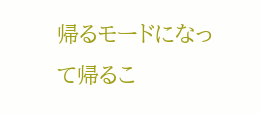帰るモードになって帰るこ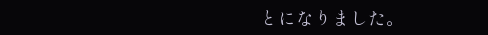とになりました。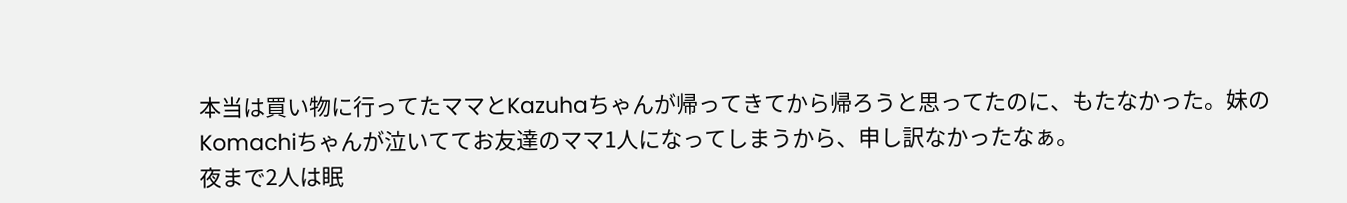本当は買い物に行ってたママとKazuhaちゃんが帰ってきてから帰ろうと思ってたのに、もたなかった。妹のKomachiちゃんが泣いててお友達のママ1人になってしまうから、申し訳なかったなぁ。
夜まで2人は眠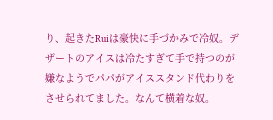り、起きたRuiは豪快に手づかみで冷奴。デザートのアイスは冷たすぎて手で持つのが嫌なようでパパがアイススタンド代わりをさせられてました。なんて横着な奴。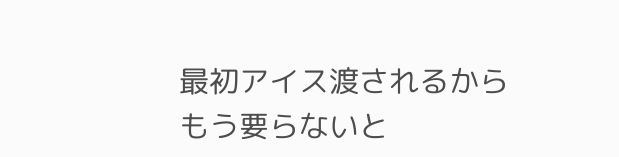最初アイス渡されるからもう要らないと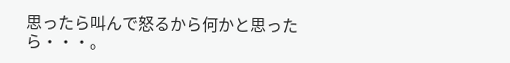思ったら叫んで怒るから何かと思ったら・・・。